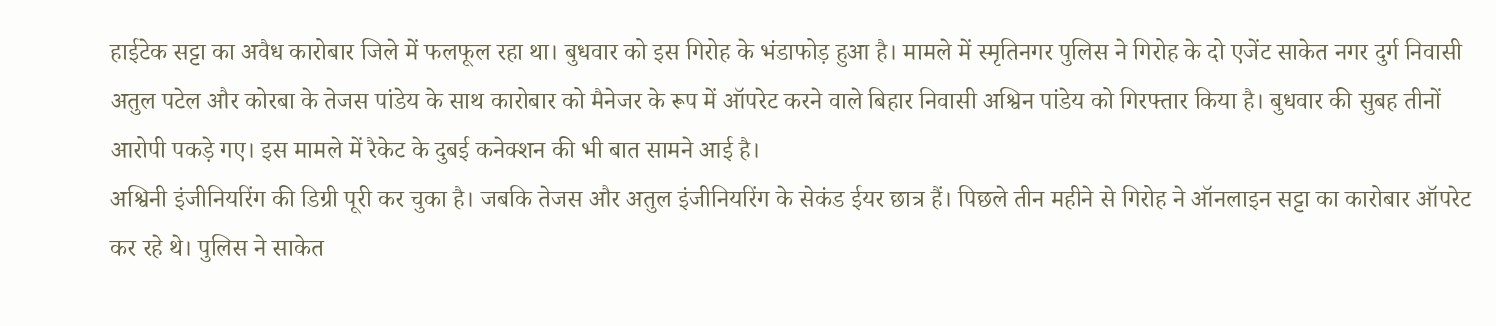हाईटेक सट्टा का अवैध कारोबार जिले में फलफूल रहा था। बुधवार को इस गिरोह के भंडाफोड़ हुआ है। मामले में स्मृतिनगर पुलिस ने गिरोह के दो एजेंट साकेत नगर दुर्ग निवासी अतुल पटेल और कोरबा के तेजस पांडेय के साथ कारोबार को मैनेजर के रूप में ऑपरेट करने वाले बिहार निवासी अश्विन पांडेय को गिरफ्तार किया है। बुधवार की सुबह तीनों आरोपी पकड़े गए। इस मामले में रैकेट के दुबई कनेक्शन की भी बात सामने आई है।
अश्विनी इंजीनियरिंग की डिग्री पूरी कर चुका है। जबकि तेजस और अतुल इंजीनियरिंग के सेकंड ईयर छात्र हैं। पिछले तीन महीने से गिरोह ने ऑनलाइन सट्टा का कारोबार ऑपरेट कर रहे थे। पुलिस ने साकेत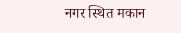नगर स्थित मकान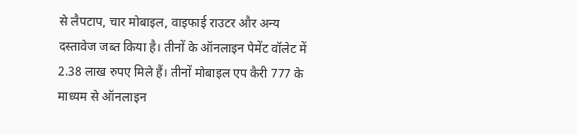से लैपटाप, चार मोबाइल, वाइफाई राउटर और अन्य दस्तावेज जब्त किया है। तीनों के ऑनलाइन पेमेंट वॉलेट में 2.38 लाख रुपए मिले हैं। तीनों मोबाइल एप कैरी 777 के माध्यम से ऑनलाइन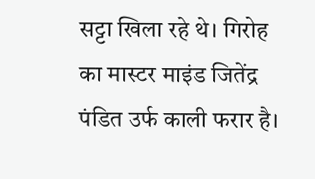सट्टा खिला रहे थे। गिरोह का मास्टर माइंड जितेंद्र पंडित उर्फ काली फरार है।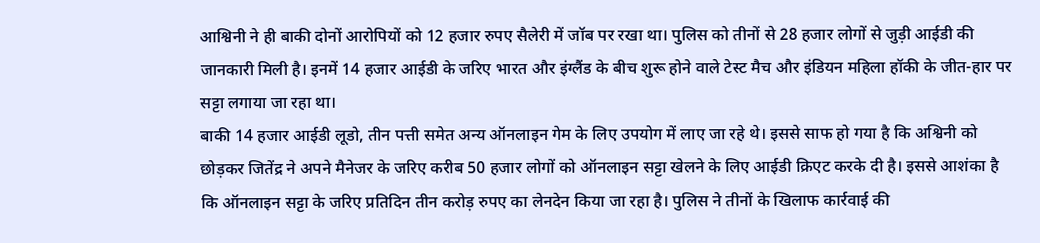आश्विनी ने ही बाकी दोनों आरोपियों को 12 हजार रुपए सैलेरी में जॉब पर रखा था। पुलिस को तीनों से 28 हजार लोगों से जुड़ी आईडी की जानकारी मिली है। इनमें 14 हजार आईडी के जरिए भारत और इंग्लैंड के बीच शुरू होने वाले टेस्ट मैच और इंडियन महिला हॉकी के जीत-हार पर सट्टा लगाया जा रहा था।
बाकी 14 हजार आईडी लूडो, तीन पत्ती समेत अन्य ऑनलाइन गेम के लिए उपयोग में लाए जा रहे थे। इससे साफ हो गया है कि अश्विनी को छोड़कर जितेंद्र ने अपने मैनेजर के जरिए करीब 50 हजार लोगों को ऑनलाइन सट्टा खेलने के लिए आईडी क्रिएट करके दी है। इससे आशंका है कि ऑनलाइन सट्टा के जरिए प्रतिदिन तीन करोड़ रुपए का लेनदेन किया जा रहा है। पुलिस ने तीनों के खिलाफ कार्रवाई की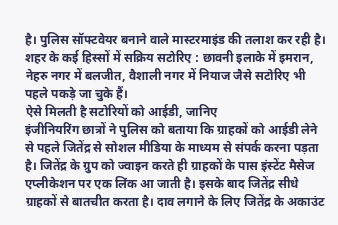है। पुलिस सॉफ्टवेयर बनाने वाले मास्टरमाइंड की तलाश कर रही है। शहर के कई हिस्सों में सक्रिय सटोरिए : छावनी इलाके में इमरान, नेहरु नगर में बलजीत, वैशाली नगर में नियाज जैसे सटोरिए भी पहले पकड़े जा चुके हैं।
ऐसे मिलती है सटोरियों को आईडी, जानिए
इंजीनियरिंग छात्रों ने पुलिस को बताया कि ग्राहकों को आईडी लेने से पहले जितेंद्र से सोशल मीडिया के माध्यम से संपर्क करना पड़ता है। जितेंद्र के ग्रुप को ज्वाइन करते ही ग्राहकों के पास इंस्टेंट मैसेज एप्लीकेशन पर एक लिंक आ जाती है। इसके बाद जितेंद्र सीधे ग्राहकों से बातचीत करता है। दाव लगाने के लिए जितेंद्र के अकाउंट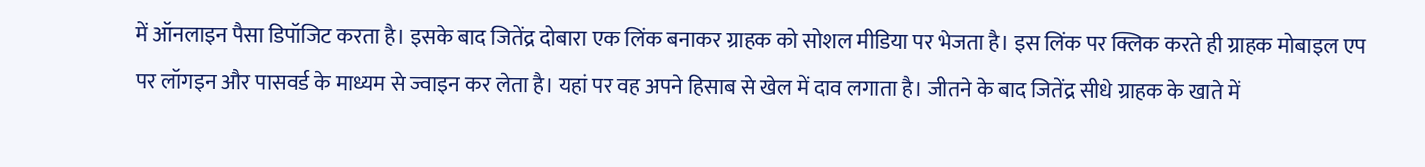में ऑनलाइन पैसा डिपॉजिट करता है। इसके बाद जितेंद्र दोबारा एक लिंक बनाकर ग्राहक को सोशल मीडिया पर भेजता है। इस लिंक पर क्लिक करते ही ग्राहक मोबाइल एप पर लॉगइन और पासवर्ड के माध्यम से ज्वाइन कर लेता है। यहां पर वह अपने हिसाब से खेल में दाव लगाता है। जीतने के बाद जितेंद्र सीधे ग्राहक के खाते में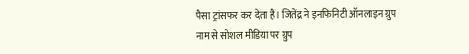पैसा ट्रांसफर कर देता हैं। जितेंद्र ने इनफिनिटी ऑनलाइन ग्रुप नाम से सोशल मीडिया पर ग्रुप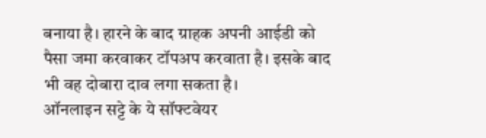बनाया है। हारने के बाद ग्राहक अपनी आईडी को पैसा जमा करवाकर टॉपअप करवाता है। इसके बाद भी वह दोबारा दाव लगा सकता है।
ऑनलाइन सट्टे के ये सॉफ्टवेयर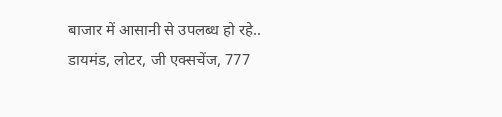बाजार में आसानी से उपलब्ध हो रहे..
डायमंड, लोटर, जी एक्सचेंज, 777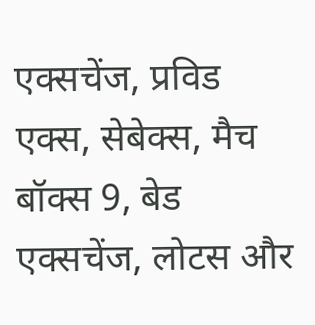एक्सचेंज, प्रविड एक्स, सेबेक्स, मैच बॉक्स 9, बेड एक्सचेंज, लोटस और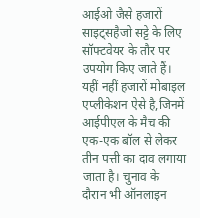आईओ जैसे हजारों साइट्सहैजो सट्टे के लिए सॉफ्टवेयर के तौर पर उपयोग किए जाते हैं। यहीं नहीं हजारों मोबाइल एप्लीकेशन ऐसे है,जिनमें आईपीएल के मैच की एक-एक बॉल से लेकर तीन पत्ती का दाव लगाया जाता है। चुनाव के दौरान भी ऑनलाइन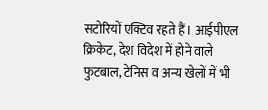सटोरियों एक्टिव रहते हैं। आईपीएल क्रिकेट, देश विदेश में होने वाले फुटबाल, टेनिस व अन्य खेलों में भी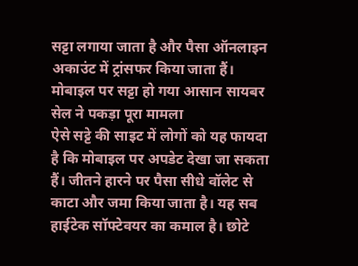सट्टा लगाया जाता है और पैसा ऑनलाइन अकाउंट में ट्रांसफर किया जाता हैं।
मोबाइल पर सट्टा हो गया आसान सायबर सेल ने पकड़ा पूरा मामला
ऐसे सट्टे की साइट में लोगों को यह फायदा है कि मोबाइल पर अपडेट देखा जा सकता हैं। जीतने हारने पर पैसा सीधे वॉलेट से काटा और जमा किया जाता है। यह सब हाईटेक सॉफ्टेवयर का कमाल है। छोटे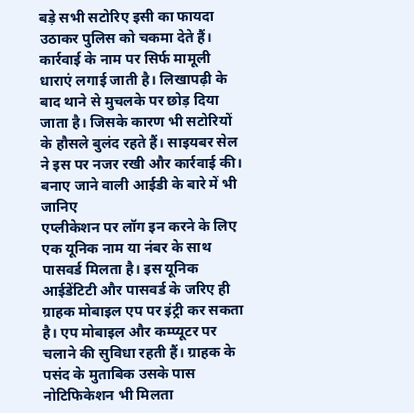बड़े सभी सटोरिए इसी का फायदा उठाकर पुलिस को चकमा देते हैं। कार्रवाई के नाम पर सिर्फ मामूली धाराएं लगाई जाती है। लिखापढ़ी के बाद थाने से मुचलके पर छोड़ दिया जाता है। जिसके कारण भी सटोरियों के हौसले बुलंद रहते हैं। साइयबर सेल ने इस पर नजर रखी और कार्रवाई की।
बनाए जाने वाली आईडी के बारे में भी जानिए
एप्लीकेशन पर लॉग इन करने के लिए एक यूनिक नाम या नंबर के साथ पासवर्ड मिलता है। इस यूनिक आईडेंटिटी और पासवर्ड के जरिए ही ग्राहक मोबाइल एप पर इंट्री कर सकता है। एप मोबाइल और कम्प्यूटर पर चलाने की सुविधा रहती हैं। ग्राहक के पसंद के मुताबिक उसके पास नोटिफिकेशन भी मिलता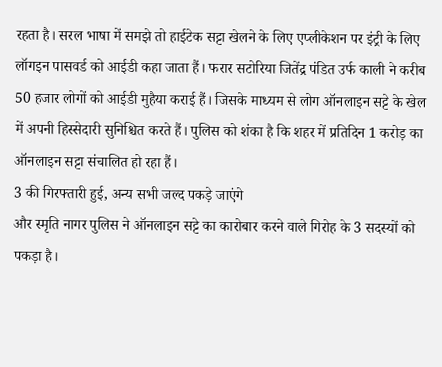रहता है। सरल भाषा में समझे तो हाईटेक सट्टा खेलने के लिए एप्लीकेशन पर इंट्री के लिए लॉगइन पासवर्ड को आईडी कहा जाता हैं। फरार सटोरिया जितेंद्र पंडित उर्फ काली ने करीब 50 हजार लोगों को आईडी मुहैया कराई हैं। जिसके माध्यम से लोग ऑनलाइन सट्टे के खेल में अपनी हिस्सेदारी सुनिश्चित करते हैं। पुलिस को शंका है कि शहर में प्रतिदिन 1 करोड़ का ऑनलाइन सट्टा संचालित हो रहा हैं।
3 की गिरफ्तारी हुई, अन्य सभी जल्द पकड़े जाएंगे
और स्मृति नागर पुलिस ने ऑनलाइन सट्टे का कारोबार करने वाले गिरोह के 3 सदस्यों को पकड़ा है।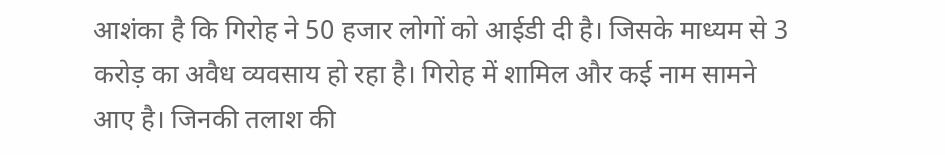आशंका है कि गिरोह ने 50 हजार लोगों को आईडी दी है। जिसके माध्यम से 3 करोड़ का अवैध व्यवसाय हो रहा है। गिरोह में शामिल और कई नाम सामने आए है। जिनकी तलाश की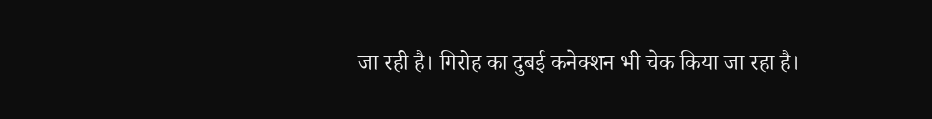जा रही है। गिरोह का दुबई कनेक्शन भी चेक किया जा रहा है।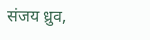संजय ध्रुव,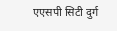एएसपी सिटी दुर्ग